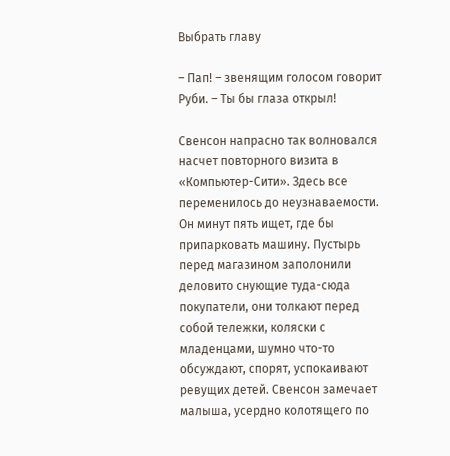Выбрать главу

– Пап! – звенящим голосом говорит Руби. – Ты бы глаза открыл!

Свенсон напрасно так волновался насчет повторного визита в «Компьютер-Сити». Здесь все переменилось до неузнаваемости. Он минут пять ищет, где бы припарковать машину. Пустырь перед магазином заполонили деловито снующие туда-сюда покупатели, они толкают перед собой тележки, коляски с младенцами, шумно что-то обсуждают, спорят, успокаивают ревущих детей. Свенсон замечает малыша, усердно колотящего по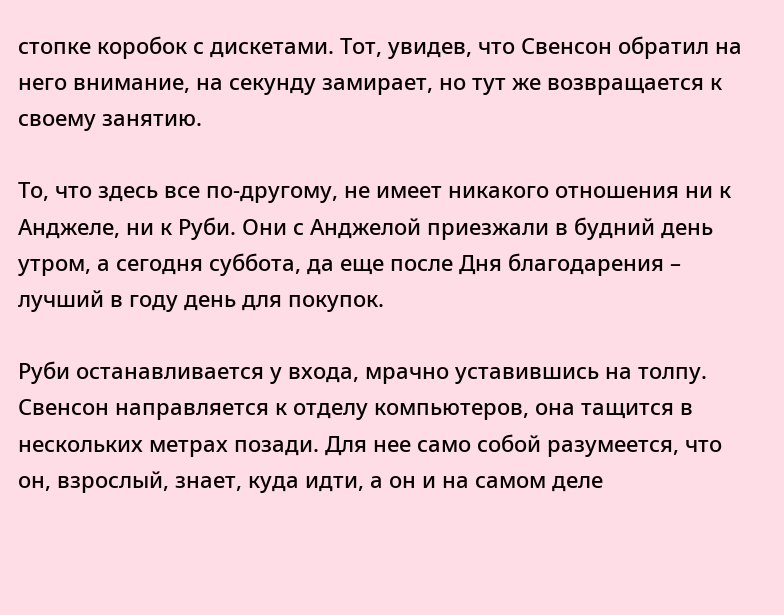стопке коробок с дискетами. Тот, увидев, что Свенсон обратил на него внимание, на секунду замирает, но тут же возвращается к своему занятию.

То, что здесь все по-другому, не имеет никакого отношения ни к Анджеле, ни к Руби. Они с Анджелой приезжали в будний день утром, а сегодня суббота, да еще после Дня благодарения – лучший в году день для покупок.

Руби останавливается у входа, мрачно уставившись на толпу. Свенсон направляется к отделу компьютеров, она тащится в нескольких метрах позади. Для нее само собой разумеется, что он, взрослый, знает, куда идти, а он и на самом деле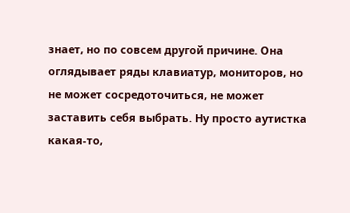знает, но по совсем другой причине. Она оглядывает ряды клавиатур, мониторов, но не может сосредоточиться, не может заставить себя выбрать. Ну просто аутистка какая-то,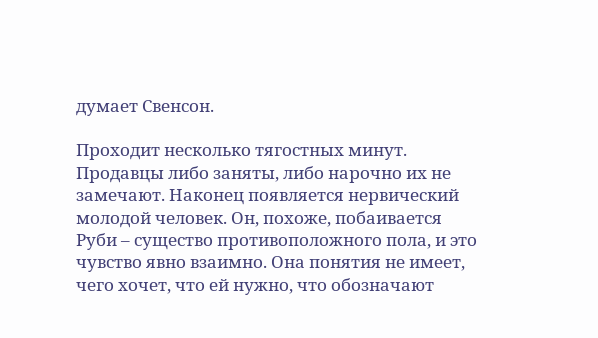думает Свенсон.

Проходит несколько тягостных минут. Продавцы либо заняты, либо нарочно их не замечают. Наконец появляется нервический молодой человек. Он, похоже, побаивается Руби – существо противоположного пола, и это чувство явно взаимно. Она понятия не имеет, чего хочет, что ей нужно, что обозначают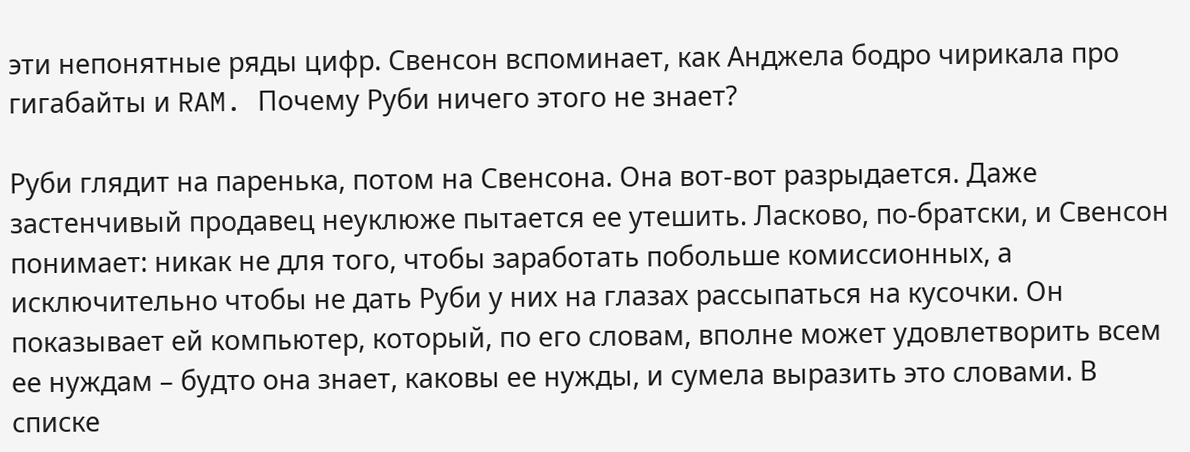эти непонятные ряды цифр. Свенсон вспоминает, как Анджела бодро чирикала про гигабайты и RAM. Почему Руби ничего этого не знает?

Руби глядит на паренька, потом на Свенсона. Она вот-вот разрыдается. Даже застенчивый продавец неуклюже пытается ее утешить. Ласково, по-братски, и Свенсон понимает: никак не для того, чтобы заработать побольше комиссионных, а исключительно чтобы не дать Руби у них на глазах рассыпаться на кусочки. Он показывает ей компьютер, который, по его словам, вполне может удовлетворить всем ее нуждам – будто она знает, каковы ее нужды, и сумела выразить это словами. В списке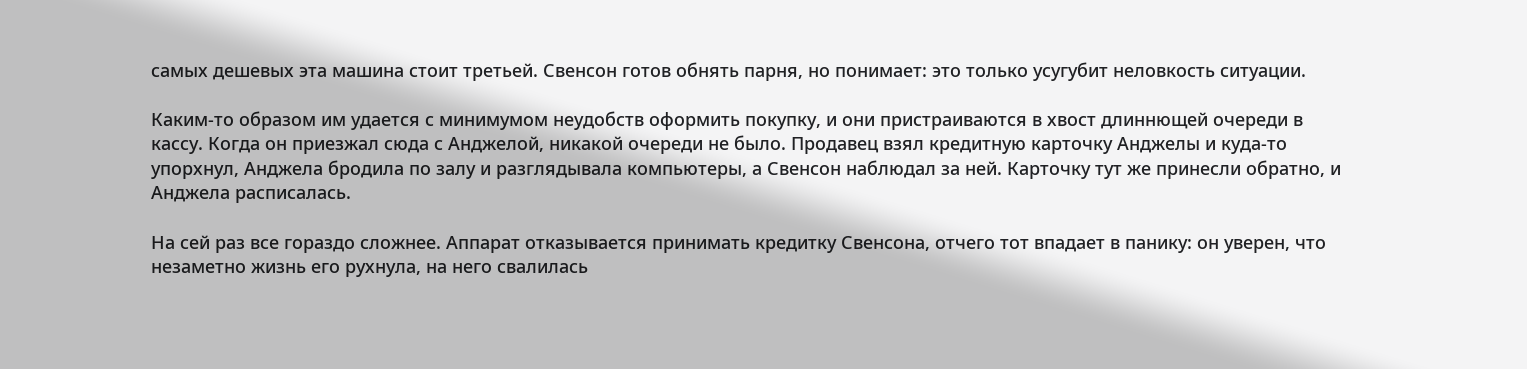самых дешевых эта машина стоит третьей. Свенсон готов обнять парня, но понимает: это только усугубит неловкость ситуации.

Каким-то образом им удается с минимумом неудобств оформить покупку, и они пристраиваются в хвост длиннющей очереди в кассу. Когда он приезжал сюда с Анджелой, никакой очереди не было. Продавец взял кредитную карточку Анджелы и куда-то упорхнул, Анджела бродила по залу и разглядывала компьютеры, а Свенсон наблюдал за ней. Карточку тут же принесли обратно, и Анджела расписалась.

На сей раз все гораздо сложнее. Аппарат отказывается принимать кредитку Свенсона, отчего тот впадает в панику: он уверен, что незаметно жизнь его рухнула, на него свалилась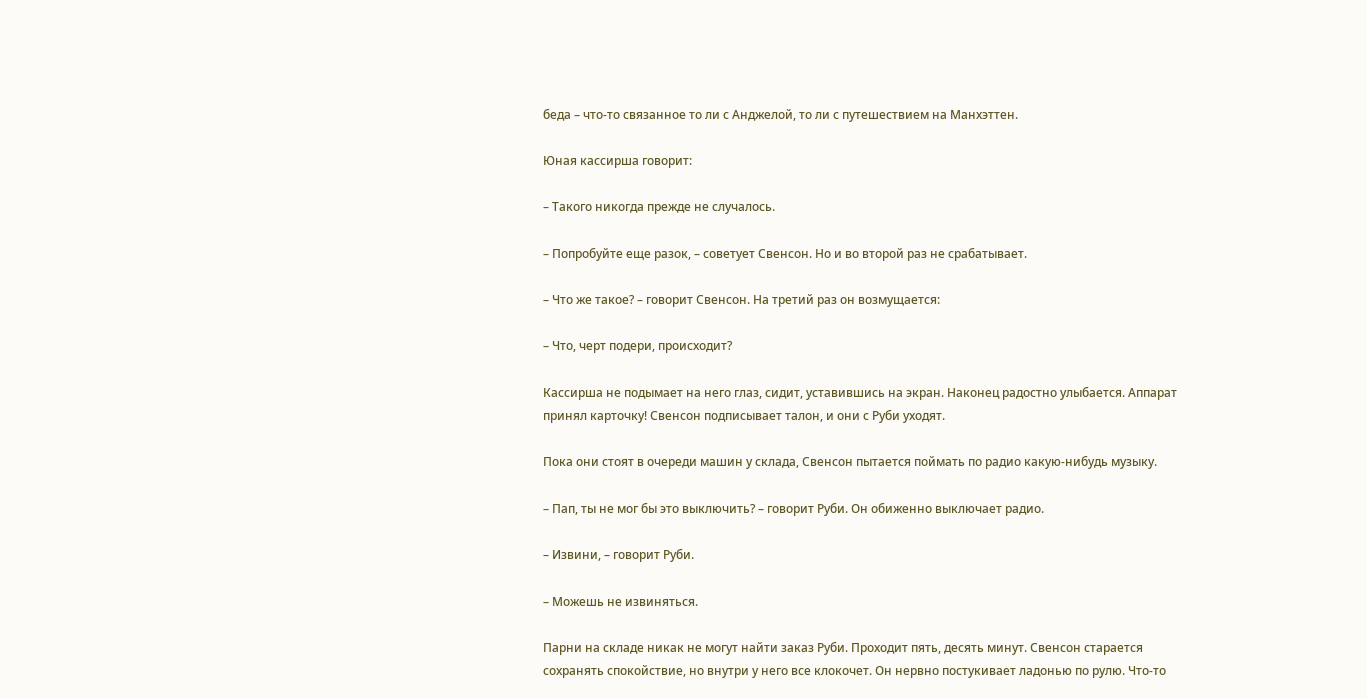беда – что-то связанное то ли с Анджелой, то ли с путешествием на Манхэттен.

Юная кассирша говорит:

– Такого никогда прежде не случалось.

– Попробуйте еще разок, – советует Свенсон. Но и во второй раз не срабатывает.

– Что же такое? – говорит Свенсон. На третий раз он возмущается:

– Что, черт подери, происходит?

Кассирша не подымает на него глаз, сидит, уставившись на экран. Наконец радостно улыбается. Аппарат принял карточку! Свенсон подписывает талон, и они с Руби уходят.

Пока они стоят в очереди машин у склада, Свенсон пытается поймать по радио какую-нибудь музыку.

– Пап, ты не мог бы это выключить? – говорит Руби. Он обиженно выключает радио.

– Извини, – говорит Руби.

– Можешь не извиняться.

Парни на складе никак не могут найти заказ Руби. Проходит пять, десять минут. Свенсон старается сохранять спокойствие, но внутри у него все клокочет. Он нервно постукивает ладонью по рулю. Что-то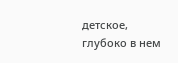детское, глубоко в нем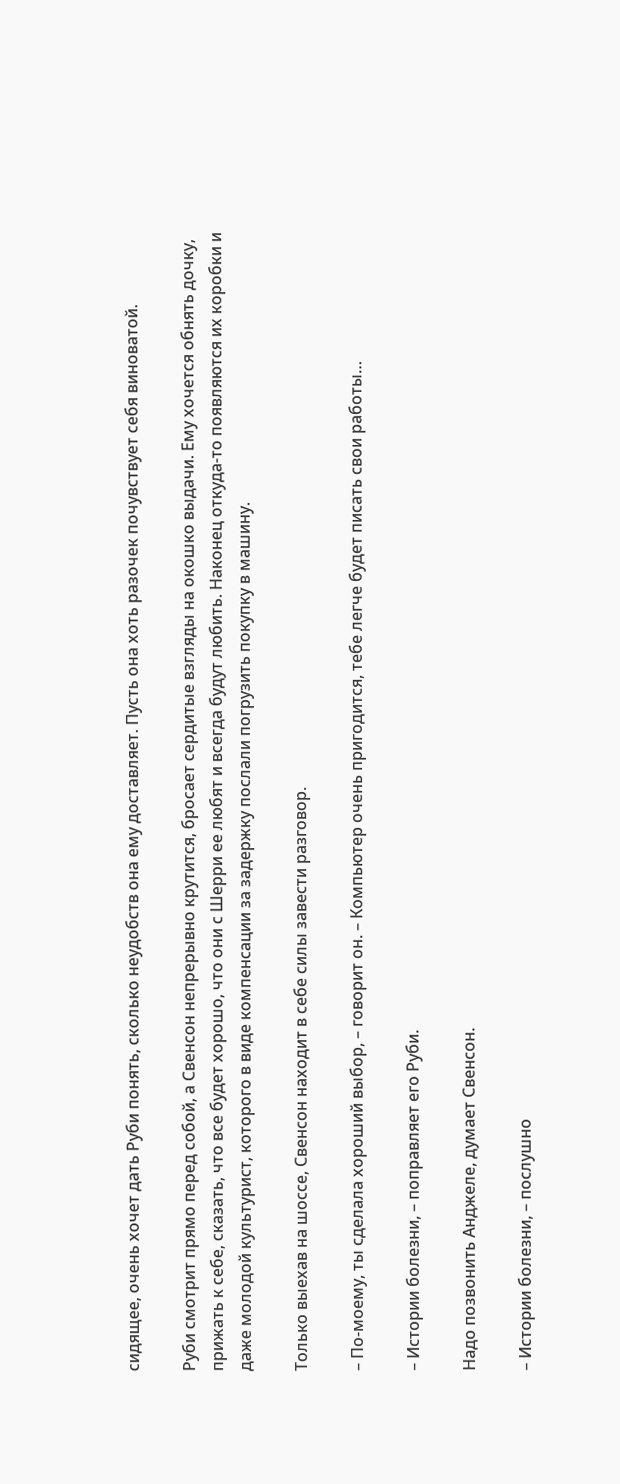сидящее, очень хочет дать Руби понять, сколько неудобств она ему доставляет. Пусть она хоть разочек почувствует себя виноватой.

Руби смотрит прямо перед собой, а Свенсон непрерывно крутится, бросает сердитые взгляды на окошко выдачи. Ему хочется обнять дочку, прижать к себе, сказать, что все будет хорошо, что они с Шерри ее любят и всегда будут любить. Наконец откуда-то появляются их коробки и даже молодой культурист, которого в виде компенсации за задержку послали погрузить покупку в машину.

Только выехав на шоссе, Свенсон находит в себе силы завести разговор.

– По-моему, ты сделала хороший выбор, – говорит он. – Компьютер очень пригодится, тебе легче будет писать свои работы…

– Истории болезни, – поправляет его Руби.

Надо позвонить Анджеле, думает Свенсон.

– Истории болезни, – послушно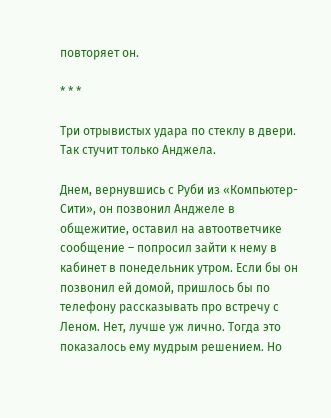повторяет он.

* * *

Три отрывистых удара по стеклу в двери. Так стучит только Анджела.

Днем, вернувшись с Руби из «Компьютер-Сити», он позвонил Анджеле в общежитие, оставил на автоответчике сообщение – попросил зайти к нему в кабинет в понедельник утром. Если бы он позвонил ей домой, пришлось бы по телефону рассказывать про встречу с Леном. Нет, лучше уж лично. Тогда это показалось ему мудрым решением. Но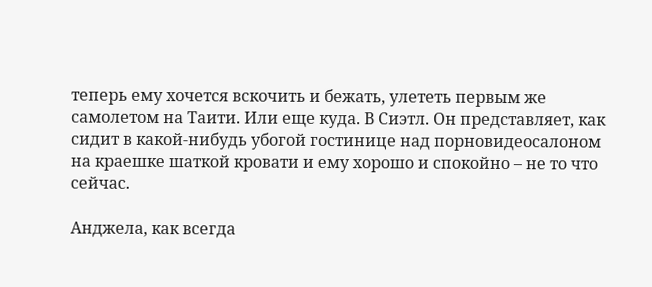теперь ему хочется вскочить и бежать, улететь первым же самолетом на Таити. Или еще куда. В Сиэтл. Он представляет, как сидит в какой-нибудь убогой гостинице над порновидеосалоном на краешке шаткой кровати и ему хорошо и спокойно – не то что сейчас.

Анджела, как всегда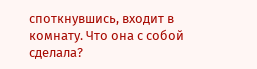споткнувшись, входит в комнату. Что она с собой сделала?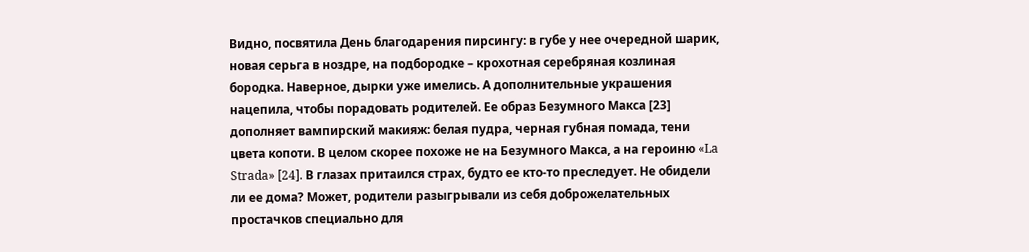Видно, посвятила День благодарения пирсингу: в губе у нее очередной шарик, новая серьга в ноздре, на подбородке – крохотная серебряная козлиная бородка. Наверное, дырки уже имелись. А дополнительные украшения нацепила, чтобы порадовать родителей. Ее образ Безумного Макса [23] дополняет вампирский макияж: белая пудра, черная губная помада, тени цвета копоти. В целом скорее похоже не на Безумного Макса, а на героиню «La Strada» [24]. В глазах притаился страх, будто ее кто-то преследует. Не обидели ли ее дома? Может, родители разыгрывали из себя доброжелательных простачков специально для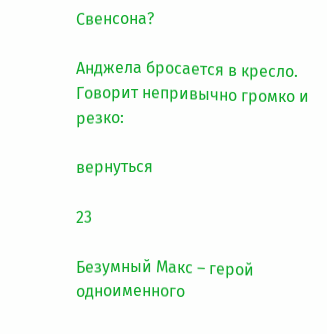Свенсона?

Анджела бросается в кресло. Говорит непривычно громко и резко:

вернуться

23

Безумный Макс – герой одноименного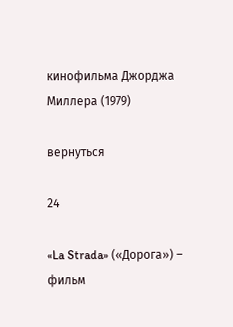кинофильма Джорджа Миллера (1979)

вернуться

24

«La Strada» («Дорога») – фильм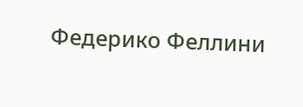Федерико Феллини